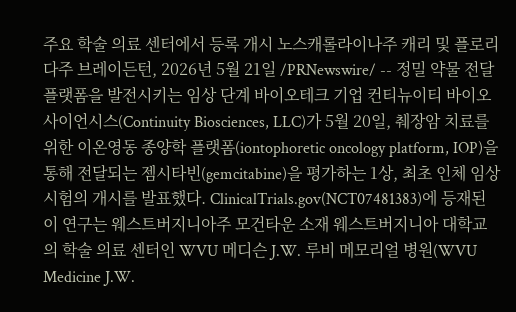주요 학술 의료 센터에서 등록 개시 노스캐롤라이나주 캐리 및 플로리다주 브레이든턴, 2026년 5월 21일 /PRNewswire/ -- 정밀 약물 전달 플랫폼을 발전시키는 임상 단계 바이오테크 기업 컨티뉴이티 바이오사이언시스(Continuity Biosciences, LLC)가 5월 20일, 췌장암 치료를 위한 이온영동 종양학 플랫폼(iontophoretic oncology platform, IOP)을 통해 전달되는 젬시타빈(gemcitabine)을 평가하는 1상, 최초 인체 임상시험의 개시를 발표했다. ClinicalTrials.gov(NCT07481383)에 등재된 이 연구는 웨스트버지니아주 모건타운 소재 웨스트버지니아 대학교의 학술 의료 센터인 WVU 메디슨 J.W. 루비 메모리얼 병원(WVU Medicine J.W.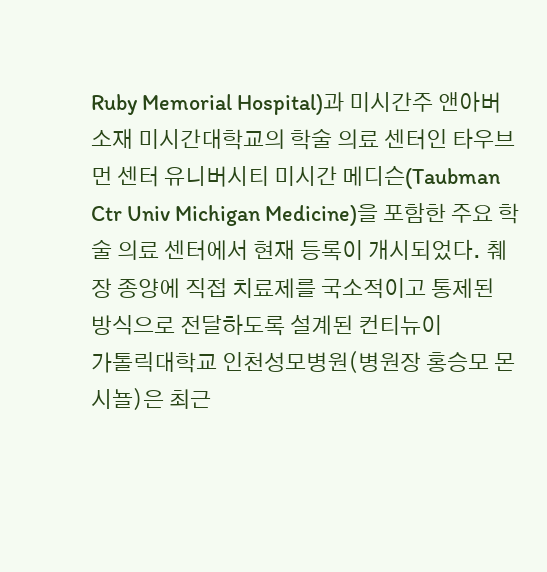Ruby Memorial Hospital)과 미시간주 앤아버 소재 미시간대학교의 학술 의료 센터인 타우브먼 센터 유니버시티 미시간 메디슨(Taubman Ctr Univ Michigan Medicine)을 포함한 주요 학술 의료 센터에서 현재 등록이 개시되었다. 췌장 종양에 직접 치료제를 국소적이고 통제된 방식으로 전달하도록 설계된 컨티뉴이
가톨릭대학교 인천성모병원(병원장 홍승모 몬시뇰)은 최근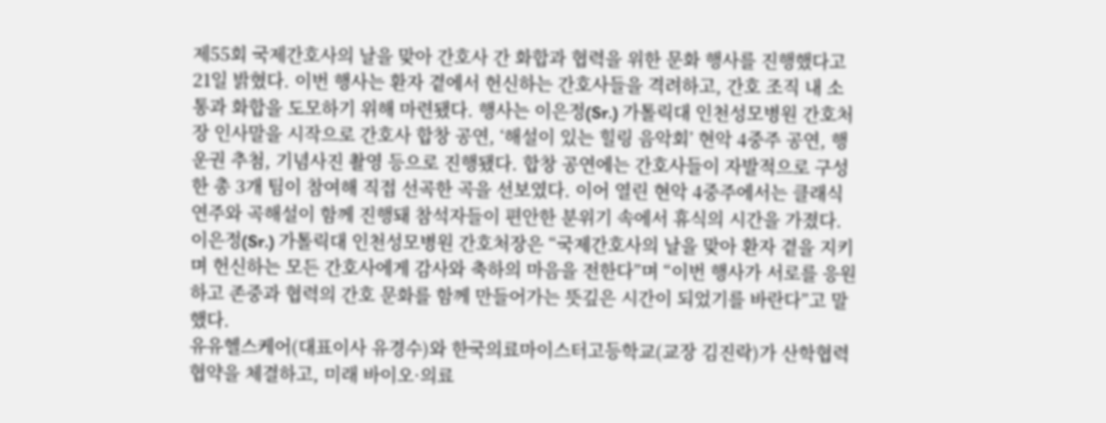제55회 국제간호사의 날을 맞아 간호사 간 화합과 협력을 위한 문화 행사를 진행했다고 21일 밝혔다. 이번 행사는 환자 곁에서 헌신하는 간호사들을 격려하고, 간호 조직 내 소통과 화합을 도모하기 위해 마련됐다. 행사는 이은정(Sr.) 가톨릭대 인천성모병원 간호처장 인사말을 시작으로 간호사 합창 공연, ‘해설이 있는 힐링 음악회’ 현악 4중주 공연, 행운권 추첨, 기념사진 촬영 등으로 진행됐다. 합창 공연에는 간호사들이 자발적으로 구성한 총 3개 팀이 참여해 직접 선곡한 곡을 선보였다. 이어 열린 현악 4중주에서는 클래식 연주와 곡해설이 함께 진행돼 참석자들이 편안한 분위기 속에서 휴식의 시간을 가졌다. 이은정(Sr.) 가톨릭대 인천성모병원 간호처장은 “국제간호사의 날을 맞아 환자 곁을 지키며 헌신하는 모든 간호사에게 감사와 축하의 마음을 전한다”며 “이번 행사가 서로를 응원하고 존중과 협력의 간호 문화를 함께 만들어가는 뜻깊은 시간이 되었기를 바란다”고 말했다.
유유헬스케어(대표이사 유경수)와 한국의료마이스터고등학교(교장 김진락)가 산학협력 협약을 체결하고, 미래 바이오·의료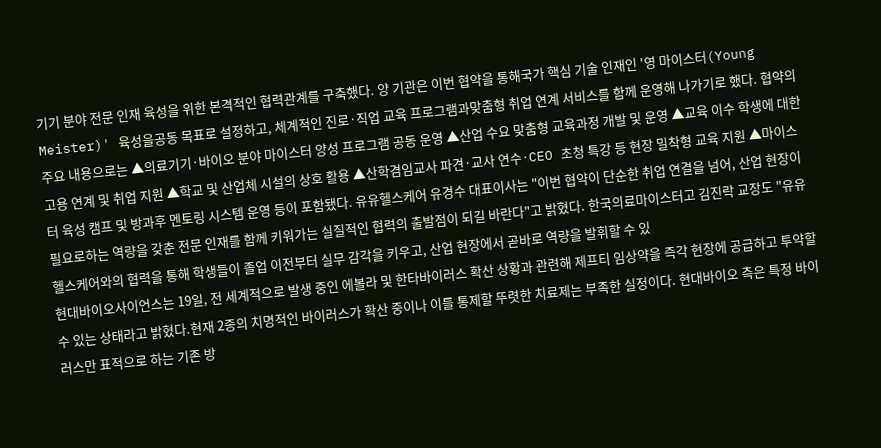기기 분야 전문 인재 육성을 위한 본격적인 협력관계를 구축했다. 양 기관은 이번 협약을 통해국가 핵심 기술 인재인 '영 마이스터(Young Meister)' 육성을공동 목표로 설정하고, 체계적인 진로·직업 교육 프로그램과맞춤형 취업 연계 서비스를 함께 운영해 나가기로 했다. 협약의 주요 내용으로는 ▲의료기기·바이오 분야 마이스터 양성 프로그램 공동 운영 ▲산업 수요 맞춤형 교육과정 개발 및 운영 ▲교육 이수 학생에 대한고용 연계 및 취업 지원 ▲학교 및 산업체 시설의 상호 활용 ▲산학겸임교사 파견·교사 연수·CEO 초청 특강 등 현장 밀착형 교육 지원 ▲마이스터 육성 캠프 및 방과후 멘토링 시스템 운영 등이 포함됐다. 유유헬스케어 유경수 대표이사는 "이번 협약이 단순한 취업 연결을 넘어, 산업 현장이 필요로하는 역량을 갖춘 전문 인재를 함께 키워가는 실질적인 협력의 출발점이 되길 바란다"고 밝혔다. 한국의료마이스터고 김진락 교장도 "유유헬스케어와의 협력을 통해 학생들이 졸업 이전부터 실무 감각을 키우고, 산업 현장에서 곧바로 역량을 발휘할 수 있
현대바이오사이언스는 19일, 전 세계적으로 발생 중인 에볼라 및 한타바이러스 확산 상황과 관련해 제프티 임상약을 즉각 현장에 공급하고 투약할 수 있는 상태라고 밝혔다.현재 2종의 치명적인 바이러스가 확산 중이나 이를 통제할 뚜렷한 치료제는 부족한 실정이다. 현대바이오 측은 특정 바이러스만 표적으로 하는 기존 방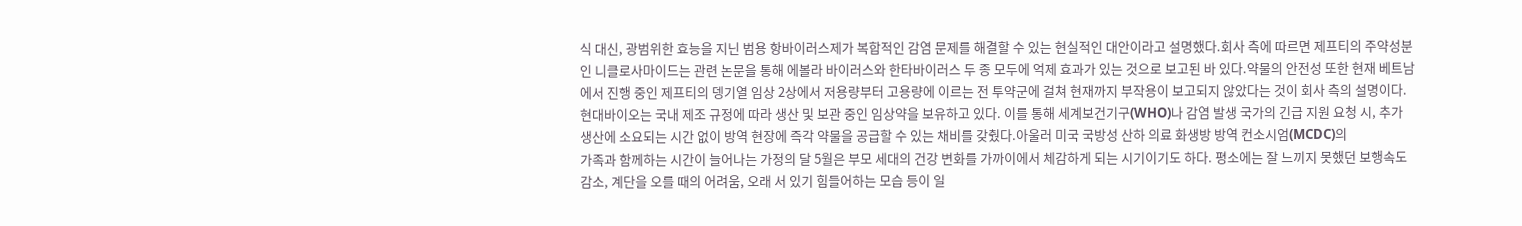식 대신, 광범위한 효능을 지닌 범용 항바이러스제가 복합적인 감염 문제를 해결할 수 있는 현실적인 대안이라고 설명했다.회사 측에 따르면 제프티의 주약성분인 니클로사마이드는 관련 논문을 통해 에볼라 바이러스와 한타바이러스 두 종 모두에 억제 효과가 있는 것으로 보고된 바 있다.약물의 안전성 또한 현재 베트남에서 진행 중인 제프티의 뎅기열 임상 2상에서 저용량부터 고용량에 이르는 전 투약군에 걸쳐 현재까지 부작용이 보고되지 않았다는 것이 회사 측의 설명이다.현대바이오는 국내 제조 규정에 따라 생산 및 보관 중인 임상약을 보유하고 있다. 이를 통해 세계보건기구(WHO)나 감염 발생 국가의 긴급 지원 요청 시, 추가 생산에 소요되는 시간 없이 방역 현장에 즉각 약물을 공급할 수 있는 채비를 갖췄다.아울러 미국 국방성 산하 의료 화생방 방역 컨소시엄(MCDC)의
가족과 함께하는 시간이 늘어나는 가정의 달 5월은 부모 세대의 건강 변화를 가까이에서 체감하게 되는 시기이기도 하다. 평소에는 잘 느끼지 못했던 보행속도 감소, 계단을 오를 때의 어려움, 오래 서 있기 힘들어하는 모습 등이 일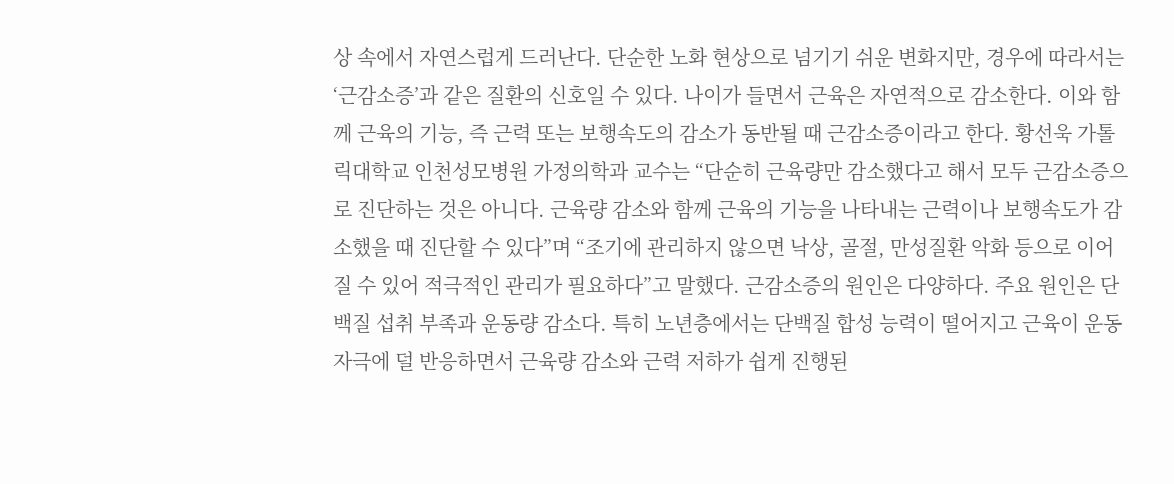상 속에서 자연스럽게 드러난다. 단순한 노화 현상으로 넘기기 쉬운 변화지만, 경우에 따라서는 ‘근감소증’과 같은 질환의 신호일 수 있다. 나이가 들면서 근육은 자연적으로 감소한다. 이와 함께 근육의 기능, 즉 근력 또는 보행속도의 감소가 동반될 때 근감소증이라고 한다. 황선욱 가톨릭대학교 인천성모병원 가정의학과 교수는 “단순히 근육량만 감소했다고 해서 모두 근감소증으로 진단하는 것은 아니다. 근육량 감소와 함께 근육의 기능을 나타내는 근력이나 보행속도가 감소했을 때 진단할 수 있다”며 “조기에 관리하지 않으면 낙상, 골절, 만성질환 악화 등으로 이어질 수 있어 적극적인 관리가 필요하다”고 말했다. 근감소증의 원인은 다양하다. 주요 원인은 단백질 섭취 부족과 운동량 감소다. 특히 노년층에서는 단백질 합성 능력이 떨어지고 근육이 운동 자극에 덜 반응하면서 근육량 감소와 근력 저하가 쉽게 진행된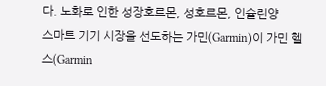다. 노화로 인한 성장호르몬, 성호르몬, 인슐린양
스마트 기기 시장을 선도하는 가민(Garmin)이 가민 헬스(Garmin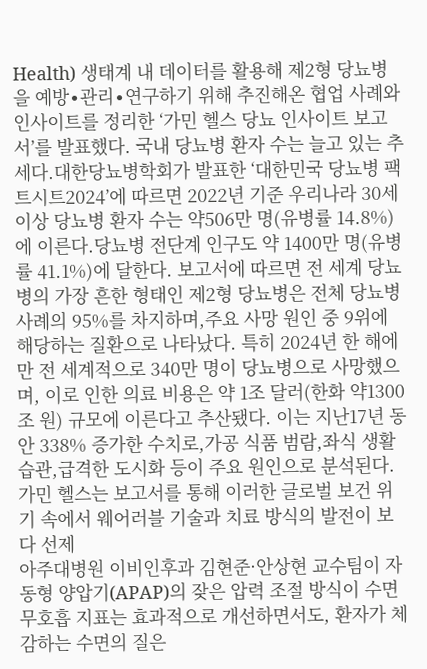Health) 생태계 내 데이터를 활용해 제2형 당뇨병을 예방∙관리∙연구하기 위해 추진해온 협업 사례와 인사이트를 정리한 ‘가민 헬스 당뇨 인사이트 보고서’를 발표했다. 국내 당뇨병 환자 수는 늘고 있는 추세다.대한당뇨병학회가 발표한 ‘대한민국 당뇨병 팩트시트2024’에 따르면 2022년 기준 우리나라 30세 이상 당뇨병 환자 수는 약506만 명(유병률 14.8%)에 이른다.당뇨병 전단계 인구도 약 1400만 명(유병률 41.1%)에 달한다. 보고서에 따르면 전 세계 당뇨병의 가장 흔한 형태인 제2형 당뇨병은 전체 당뇨병 사례의 95%를 차지하며,주요 사망 원인 중 9위에 해당하는 질환으로 나타났다. 특히 2024년 한 해에만 전 세계적으로 340만 명이 당뇨병으로 사망했으며, 이로 인한 의료 비용은 약 1조 달러(한화 약1300조 원) 규모에 이른다고 추산됐다. 이는 지난17년 동안 338% 증가한 수치로,가공 식품 범람,좌식 생활 습관,급격한 도시화 등이 주요 원인으로 분석된다. 가민 헬스는 보고서를 통해 이러한 글로벌 보건 위기 속에서 웨어러블 기술과 치료 방식의 발전이 보다 선제
아주대병원 이비인후과 김현준·안상현 교수팀이 자동형 양압기(APAP)의 잦은 압력 조절 방식이 수면무호흡 지표는 효과적으로 개선하면서도, 환자가 체감하는 수면의 질은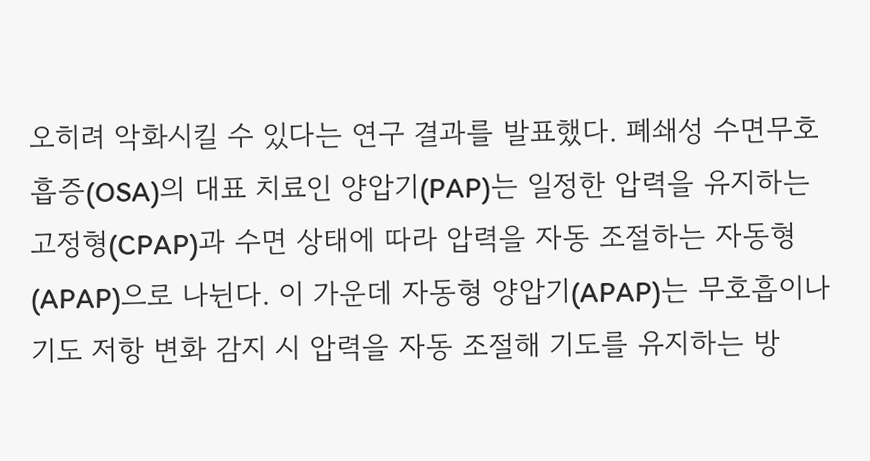오히려 악화시킬 수 있다는 연구 결과를 발표했다. 폐쇄성 수면무호흡증(OSA)의 대표 치료인 양압기(PAP)는 일정한 압력을 유지하는 고정형(CPAP)과 수면 상태에 따라 압력을 자동 조절하는 자동형(APAP)으로 나뉜다. 이 가운데 자동형 양압기(APAP)는 무호흡이나 기도 저항 변화 감지 시 압력을 자동 조절해 기도를 유지하는 방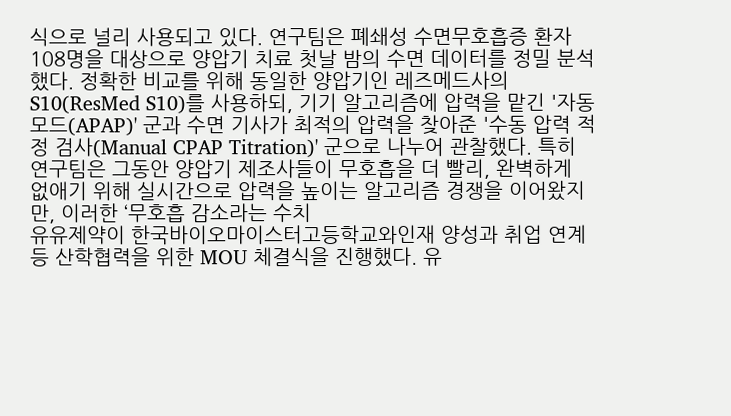식으로 널리 사용되고 있다. 연구팀은 폐쇄성 수면무호흡증 환자 108명을 대상으로 양압기 치료 첫날 밤의 수면 데이터를 정밀 분석했다. 정확한 비교를 위해 동일한 양압기인 레즈메드사의 S10(ResMed S10)를 사용하되, 기기 알고리즘에 압력을 맡긴 '자동 모드(APAP)' 군과 수면 기사가 최적의 압력을 찾아준 '수동 압력 적정 검사(Manual CPAP Titration)' 군으로 나누어 관찰했다. 특히 연구팀은 그동안 양압기 제조사들이 무호흡을 더 빨리, 완벽하게 없애기 위해 실시간으로 압력을 높이는 알고리즘 경쟁을 이어왔지만, 이러한 ‘무호흡 감소라는 수치
유유제약이 한국바이오마이스터고등학교와인재 양성과 취업 연계 등 산학협력을 위한 MOU 체결식을 진행했다. 유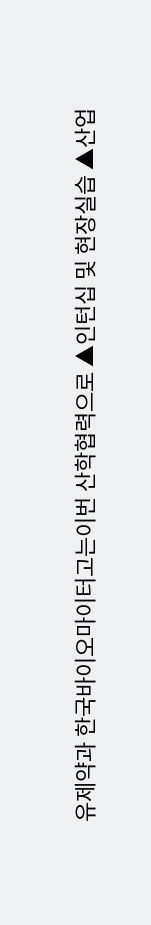유제약과 한국바이오마이터고는이번 산학협력으로 ▲인턴십 및 현장실습 ▲산업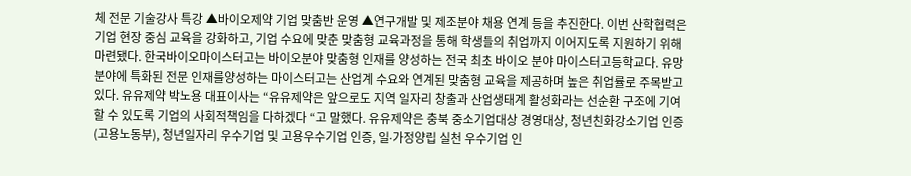체 전문 기술강사 특강 ▲바이오제약 기업 맞춤반 운영 ▲연구개발 및 제조분야 채용 연계 등을 추진한다. 이번 산학협력은 기업 현장 중심 교육을 강화하고, 기업 수요에 맞춘 맞춤형 교육과정을 통해 학생들의 취업까지 이어지도록 지원하기 위해 마련됐다. 한국바이오마이스터고는 바이오분야 맞춤형 인재를 양성하는 전국 최초 바이오 분야 마이스터고등학교다. 유망 분야에 특화된 전문 인재를양성하는 마이스터고는 산업계 수요와 연계된 맞춤형 교육을 제공하며 높은 취업률로 주목받고 있다. 유유제약 박노용 대표이사는 “유유제약은 앞으로도 지역 일자리 창출과 산업생태계 활성화라는 선순환 구조에 기여할 수 있도록 기업의 사회적책임을 다하겠다 “고 말했다. 유유제약은 충북 중소기업대상 경영대상, 청년친화강소기업 인증(고용노동부), 청년일자리 우수기업 및 고용우수기업 인증, 일∙가정양립 실천 우수기업 인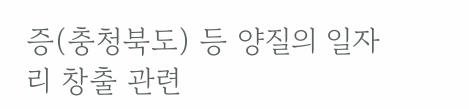증(충청북도) 등 양질의 일자리 창출 관련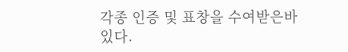각종 인증 및 표창을 수여받은바 있다.